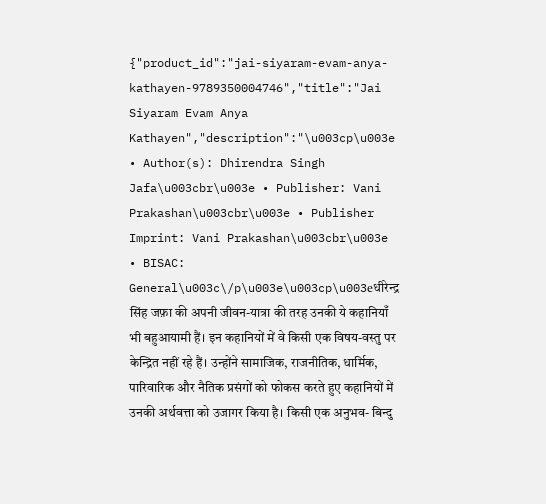{"product_id":"jai-siyaram-evam-anya-kathayen-9789350004746","title":"Jai Siyaram Evam Anya Kathayen","description":"\u003cp\u003e • Author(s): Dhirendra Singh Jafa\u003cbr\u003e • Publisher: Vani Prakashan\u003cbr\u003e • Publisher Imprint: Vani Prakashan\u003cbr\u003e • BISAC: General\u003c\/p\u003e\u003cp\u003eधीरेन्द्र सिंह जफ़ा की अपनी जीवन-यात्रा की तरह उनकी ये कहानियाँ भी बहुआयामी हैं। इन कहानियों में वे किसी एक विषय-वस्तु पर केन्द्रित नहीं रहे हैं। उन्होंने सामाजिक, राजनीतिक, धार्मिक, पारिवारिक और नैतिक प्रसंगों को फोकस करते हुए कहानियों में उनकी अर्थवत्ता को उजागर किया है। किसी एक अनुभव- बिन्दु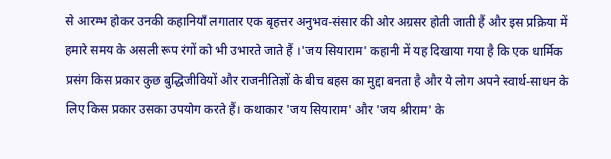से आरम्भ होकर उनकी कहानियाँ लगातार एक बृहत्तर अनुभव-संसार की ओर अग्रसर होती जाती हैं और इस प्रक्रिया में हमारे समय के असली रूप रंगों को भी उभारते जाते हैं ।'जय सियाराम' कहानी में यह दिखाया गया है कि एक धार्मिक प्रसंग किस प्रकार कुछ बुद्धिजीवियों और राजनीतिज्ञों के बीच बहस का मुद्दा बनता है और ये लोग अपने स्वार्थ-साधन के लिए किस प्रकार उसका उपयोग करते हैं। कथाकार 'जय सियाराम' और 'जय श्रीराम' के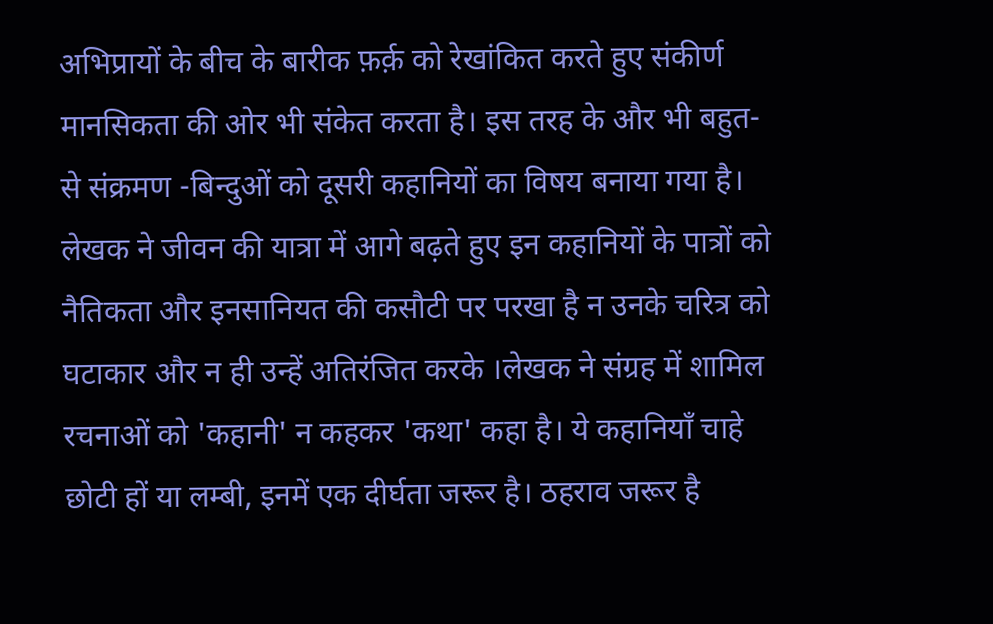अभिप्रायों के बीच के बारीक फ़र्क़ को रेखांकित करते हुए संकीर्ण मानसिकता की ओर भी संकेत करता है। इस तरह के और भी बहुत-से संक्रमण -बिन्दुओं को दूसरी कहानियों का विषय बनाया गया है। लेखक ने जीवन की यात्रा में आगे बढ़ते हुए इन कहानियों के पात्रों को नैतिकता और इनसानियत की कसौटी पर परखा है न उनके चरित्र को घटाकार और न ही उन्हें अतिरंजित करके ।लेखक ने संग्रह में शामिल रचनाओं को 'कहानी' न कहकर 'कथा' कहा है। ये कहानियाँ चाहे छोटी हों या लम्बी, इनमें एक दीर्घता जरूर है। ठहराव जरूर है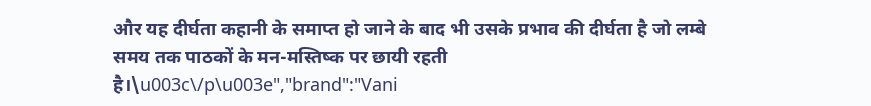और यह दीर्घता कहानी के समाप्त हो जाने के बाद भी उसके प्रभाव की दीर्घता है जो लम्बे समय तक पाठकों के मन-मस्तिष्क पर छायी रहती है।\u003c\/p\u003e","brand":"Vani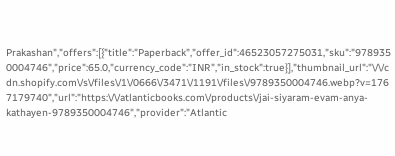Prakashan","offers":[{"title":"Paperback","offer_id":46523057275031,"sku":"9789350004746","price":65.0,"currency_code":"INR","in_stock":true}],"thumbnail_url":"\/\/cdn.shopify.com\/s\/files\/1\/0666\/3471\/1191\/files\/9789350004746.webp?v=1767179740","url":"https:\/\/atlanticbooks.com\/products\/jai-siyaram-evam-anya-kathayen-9789350004746","provider":"Atlantic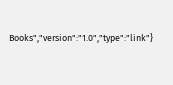Books","version":"1.0","type":"link"}